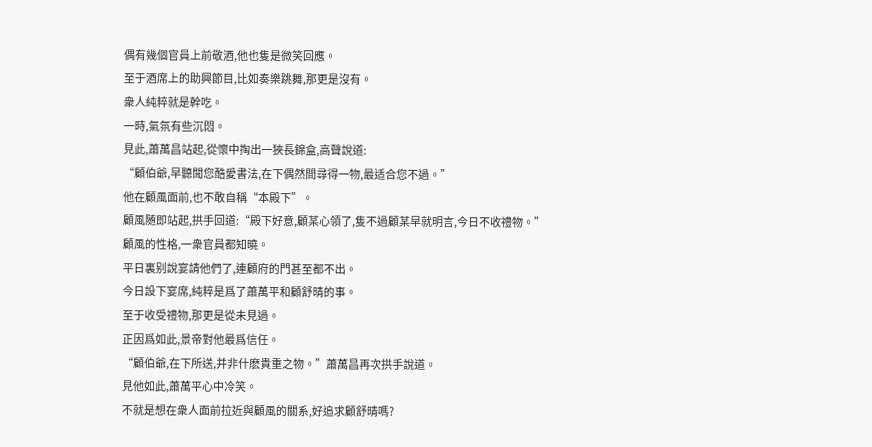偶有幾個官員上前敬酒,他也隻是微笑回應。
至于酒席上的助興節目,比如奏樂跳舞,那更是沒有。
衆人純粹就是幹吃。
一時,氣氛有些沉悶。
見此,蕭萬昌站起,從懷中掏出一狹長錦盒,高聲說道:
“顧伯爺,早聽聞您酷愛書法,在下偶然間尋得一物,最适合您不過。”
他在顧風面前,也不敢自稱“本殿下”。
顧風随即站起,拱手回道:“殿下好意,顧某心領了,隻不過顧某早就明言,今日不收禮物。”
顧風的性格,一衆官員都知曉。
平日裏别說宴請他們了,連顧府的門甚至都不出。
今日設下宴席,純粹是爲了蕭萬平和顧舒晴的事。
至于收受禮物,那更是從未見過。
正因爲如此,景帝對他最爲信任。
“顧伯爺,在下所送,并非什麽貴重之物。”蕭萬昌再次拱手說道。
見他如此,蕭萬平心中冷笑。
不就是想在衆人面前拉近與顧風的關系,好追求顧舒晴嗎?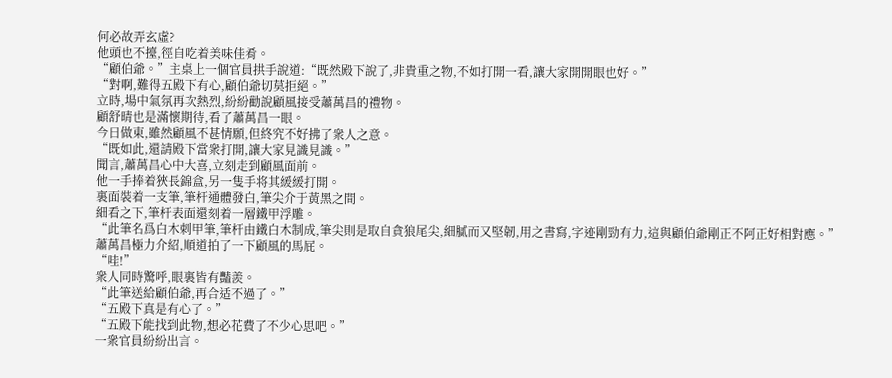何必故弄玄虛?
他頭也不擡,徑自吃着美味佳肴。
“顧伯爺。”主桌上一個官員拱手說道:“既然殿下說了,非貴重之物,不如打開一看,讓大家開開眼也好。”
“對啊,難得五殿下有心,顧伯爺切莫拒絕。”
立時,場中氣氛再次熱烈,紛紛勸說顧風接受蕭萬昌的禮物。
顧舒晴也是滿懷期待,看了蕭萬昌一眼。
今日做東,雖然顧風不甚情願,但終究不好拂了衆人之意。
“既如此,還請殿下當衆打開,讓大家見識見識。”
聞言,蕭萬昌心中大喜,立刻走到顧風面前。
他一手捧着狹長錦盒,另一隻手将其緩緩打開。
裏面裝着一支筆,筆杆通體發白,筆尖介于黃黑之間。
細看之下,筆杆表面還刻着一層鐵甲浮雕。
“此筆名爲白木刺甲筆,筆杆由鐵白木制成,筆尖則是取自貪狼尾尖,細膩而又堅韌,用之書寫,字迹剛勁有力,這與顧伯爺剛正不阿正好相對應。”
蕭萬昌極力介紹,順道拍了一下顧風的馬屁。
“哇!”
衆人同時驚呼,眼裏皆有豔羨。
“此筆送給顧伯爺,再合适不過了。”
“五殿下真是有心了。”
“五殿下能找到此物,想必花費了不少心思吧。”
一衆官員紛紛出言。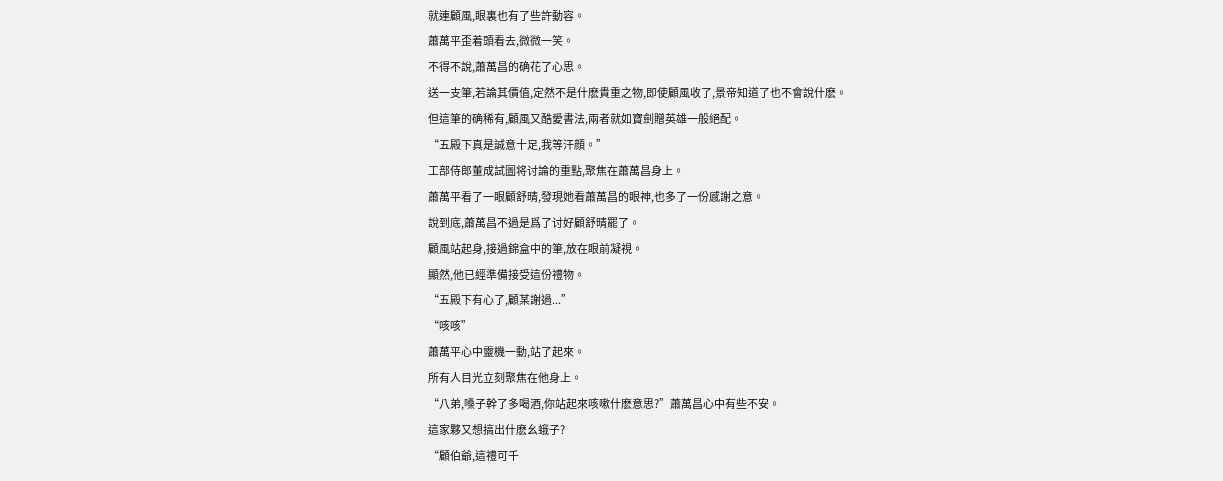就連顧風,眼裏也有了些許動容。
蕭萬平歪着頭看去,微微一笑。
不得不說,蕭萬昌的确花了心思。
送一支筆,若論其價值,定然不是什麽貴重之物,即使顧風收了,景帝知道了也不會說什麽。
但這筆的确稀有,顧風又酷愛書法,兩者就如寶劍贈英雄一般絕配。
“五殿下真是誠意十足,我等汗顔。”
工部侍郎董成試圖将讨論的重點,聚焦在蕭萬昌身上。
蕭萬平看了一眼顧舒晴,發現她看蕭萬昌的眼神,也多了一份感謝之意。
說到底,蕭萬昌不過是爲了讨好顧舒晴罷了。
顧風站起身,接過錦盒中的筆,放在眼前凝視。
顯然,他已經準備接受這份禮物。
“五殿下有心了,顧某謝過...”
“咳咳”
蕭萬平心中靈機一動,站了起來。
所有人目光立刻聚焦在他身上。
“八弟,嗓子幹了多喝酒,你站起來咳嗽什麽意思?”蕭萬昌心中有些不安。
這家夥又想搞出什麽幺蛾子?
“顧伯爺,這禮可千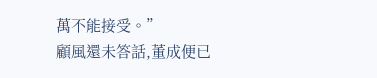萬不能接受。”
顧風還未答話,董成便已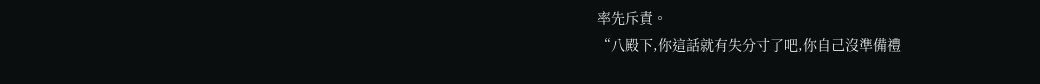率先斥責。
“八殿下,你這話就有失分寸了吧,你自己沒準備禮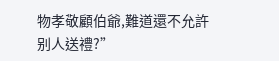物孝敬顧伯爺,難道還不允許别人送禮?”